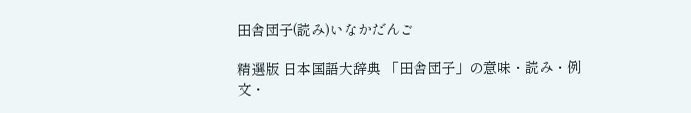田舎団子(読み)いなかだんご

精選版 日本国語大辞典 「田舎団子」の意味・読み・例文・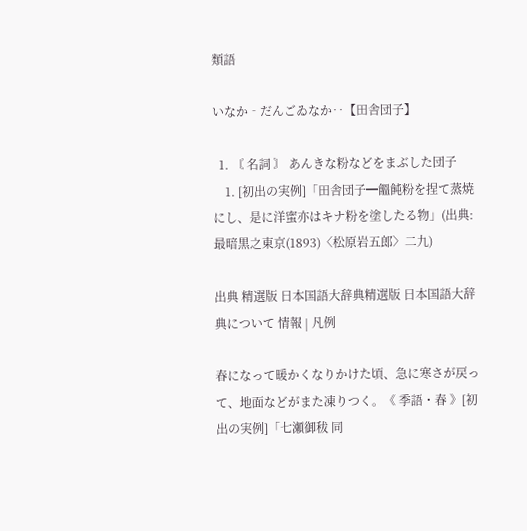類語

いなか‐だんごゐなか‥【田舎団子】

  1. 〘 名詞 〙 あんきな粉などをまぶした団子
    1. [初出の実例]「田舎団子━饂飩粉を捏て蒸焼にし、是に洋蜜亦はキナ粉を塗したる物」(出典:最暗黒之東京(1893)〈松原岩五郎〉二九)

出典 精選版 日本国語大辞典精選版 日本国語大辞典について 情報 | 凡例

春になって暖かくなりかけた頃、急に寒さが戻って、地面などがまた凍りつく。《 季語・春 》[初出の実例]「七瀬御秡 同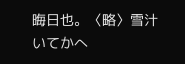晦日也。〈略〉雪汁いてかへ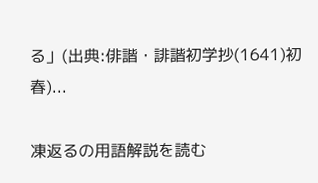る」(出典:俳諧・誹諧初学抄(1641)初春)...

凍返るの用語解説を読む